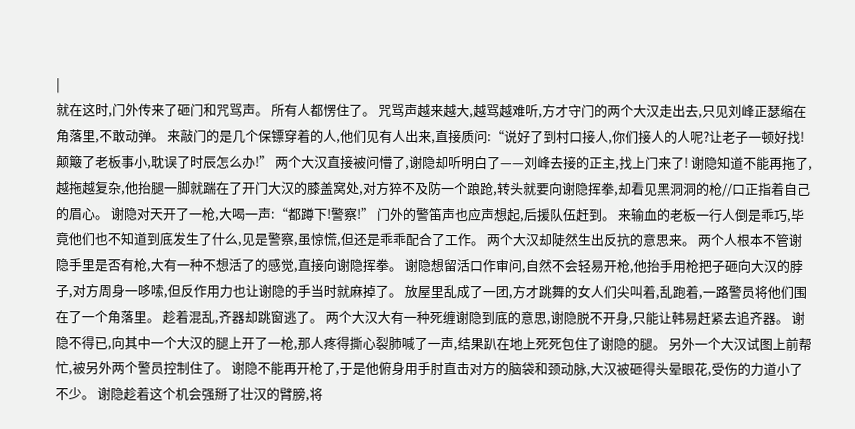|
就在这时,门外传来了砸门和咒骂声。 所有人都愣住了。 咒骂声越来越大,越骂越难听,方才守门的两个大汉走出去,只见刘峰正瑟缩在角落里,不敢动弹。 来敲门的是几个保镖穿着的人,他们见有人出来,直接质问:“说好了到村口接人,你们接人的人呢?让老子一顿好找!颠簸了老板事小,耽误了时辰怎么办!” 两个大汉直接被问懵了,谢隐却听明白了——刘峰去接的正主,找上门来了! 谢隐知道不能再拖了,越拖越复杂,他抬腿一脚就踹在了开门大汉的膝盖窝处,对方猝不及防一个踉跄,转头就要向谢隐挥拳,却看见黑洞洞的枪//口正指着自己的眉心。 谢隐对天开了一枪,大喝一声:“都蹲下!警察!” 门外的警笛声也应声想起,后援队伍赶到。 来输血的老板一行人倒是乖巧,毕竟他们也不知道到底发生了什么,见是警察,虽惊慌,但还是乖乖配合了工作。 两个大汉却陡然生出反抗的意思来。 两个人根本不管谢隐手里是否有枪,大有一种不想活了的感觉,直接向谢隐挥拳。 谢隐想留活口作审问,自然不会轻易开枪,他抬手用枪把子砸向大汉的脖子,对方周身一哆嗦,但反作用力也让谢隐的手当时就麻掉了。 放屋里乱成了一团,方才跳舞的女人们尖叫着,乱跑着,一路警员将他们围在了一个角落里。 趁着混乱,齐器却跳窗逃了。 两个大汉大有一种死缠谢隐到底的意思,谢隐脱不开身,只能让韩易赶紧去追齐器。 谢隐不得已,向其中一个大汉的腿上开了一枪,那人疼得撕心裂肺喊了一声,结果趴在地上死死包住了谢隐的腿。 另外一个大汉试图上前帮忙,被另外两个警员控制住了。 谢隐不能再开枪了,于是他俯身用手肘直击对方的脑袋和颈动脉,大汉被砸得头晕眼花,受伤的力道小了不少。 谢隐趁着这个机会强掰了壮汉的臂膀,将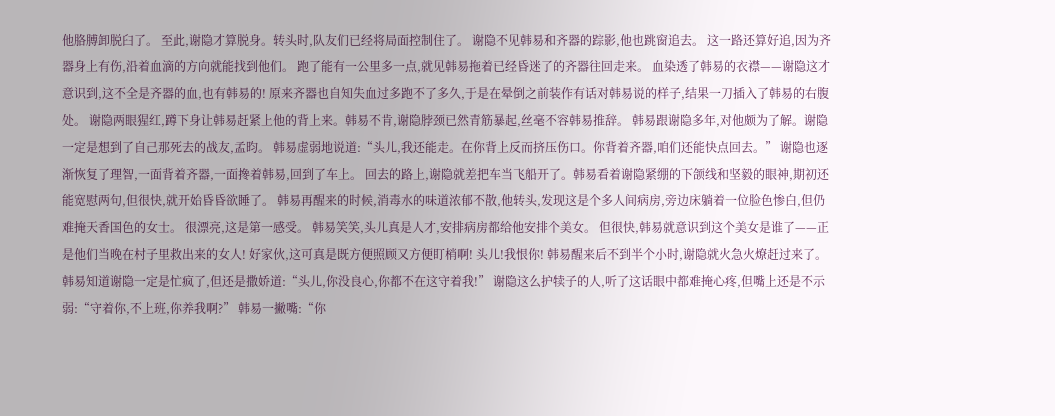他胳膊卸脱臼了。 至此,谢隐才算脱身。转头时,队友们已经将局面控制住了。 谢隐不见韩易和齐器的踪影,他也跳窗追去。 这一路还算好追,因为齐器身上有伤,沿着血滴的方向就能找到他们。 跑了能有一公里多一点,就见韩易拖着已经昏迷了的齐器往回走来。 血染透了韩易的衣襟——谢隐这才意识到,这不全是齐器的血,也有韩易的! 原来齐器也自知失血过多跑不了多久,于是在晕倒之前装作有话对韩易说的样子,结果一刀插入了韩易的右腹处。 谢隐两眼猩红,蹲下身让韩易赶紧上他的背上来。韩易不肯,谢隐脖颈已然青筋暴起,丝毫不容韩易推辞。 韩易跟谢隐多年,对他颇为了解。谢隐一定是想到了自己那死去的战友,孟昀。 韩易虚弱地说道:“头儿,我还能走。在你背上反而挤压伤口。你背着齐器,咱们还能快点回去。” 谢隐也逐渐恢复了理智,一面背着齐器,一面搀着韩易,回到了车上。 回去的路上,谢隐就差把车当飞船开了。韩易看着谢隐紧绷的下颌线和坚毅的眼神,期初还能宽慰两句,但很快,就开始昏昏欲睡了。 韩易再醒来的时候,消毒水的味道浓郁不散,他转头,发现这是个多人间病房,旁边床躺着一位脸色惨白,但仍难掩天香国色的女士。 很漂亮,这是第一感受。 韩易笑笑,头儿真是人才,安排病房都给他安排个美女。 但很快,韩易就意识到这个美女是谁了——正是他们当晚在村子里救出来的女人! 好家伙,这可真是既方便照顾又方便盯梢啊! 头儿!我恨你! 韩易醒来后不到半个小时,谢隐就火急火燎赶过来了。韩易知道谢隐一定是忙疯了,但还是撒娇道:“头儿,你没良心,你都不在这守着我!” 谢隐这么护犊子的人,听了这话眼中都难掩心疼,但嘴上还是不示弱:“守着你,不上班,你养我啊?” 韩易一撇嘴:“你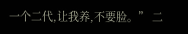一个二代,让我养,不要脸。” 二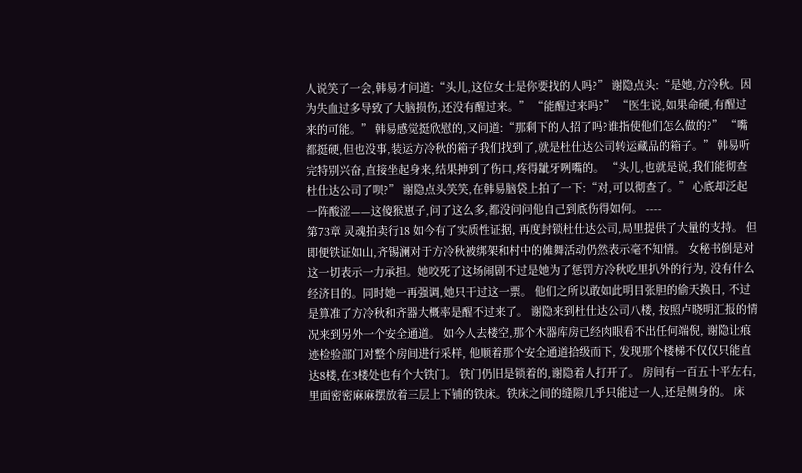人说笑了一会,韩易才问道:“头儿,这位女士是你要找的人吗?” 谢隐点头:“是她,方冷秋。因为失血过多导致了大脑损伤,还没有醒过来。” “能醒过来吗?” “医生说,如果命硬,有醒过来的可能。” 韩易感觉挺欣慰的,又问道:“那剩下的人招了吗?谁指使他们怎么做的?” “嘴都挺硬,但也没事,装运方冷秋的箱子我们找到了,就是杜仕达公司转运藏品的箱子。” 韩易听完特别兴奋,直接坐起身来,结果抻到了伤口,疼得龇牙咧嘴的。 “头儿,也就是说,我们能彻查杜仕达公司了呗?” 谢隐点头笑笑,在韩易脑袋上拍了一下:“对,可以彻查了。” 心底却泛起一阵酸涩——这傻猴崽子,问了这么多,都没问问他自己到底伤得如何。 ----
第73章 灵魂拍卖行18 如今有了实质性证据, 再度封锁杜仕达公司,局里提供了大量的支持。 但即便铁证如山,齐锡澜对于方冷秋被绑架和村中的傩舞活动仍然表示毫不知情。 女秘书倒是对这一切表示一力承担。她咬死了这场闹剧不过是她为了惩罚方冷秋吃里扒外的行为, 没有什么经济目的。同时她一再强调,她只干过这一票。 他们之所以敢如此明目张胆的偷天换日, 不过是算准了方冷秋和齐器大概率是醒不过来了。 谢隐来到杜仕达公司八楼, 按照卢晓明汇报的情况来到另外一个安全通道。 如今人去楼空,那个木器库房已经肉眼看不出任何端倪, 谢隐让痕迹检验部门对整个房间进行采样, 他顺着那个安全通道拾级而下, 发现那个楼梯不仅仅只能直达8楼,在3楼处也有个大铁门。 铁门仍旧是锁着的,谢隐着人打开了。 房间有一百五十平左右, 里面密密麻麻摆放着三层上下铺的铁床。铁床之间的缝隙几乎只能过一人,还是侧身的。 床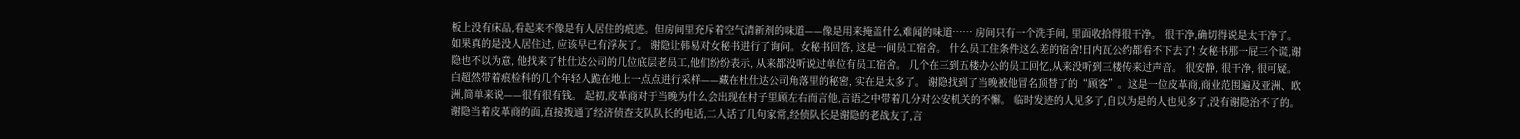板上没有床品,看起来不像是有人居住的痕迹。但房间里充斥着空气清新剂的味道——像是用来掩盖什么难闻的味道…… 房间只有一个洗手间, 里面收拾得很干净。 很干净,确切得说是太干净了。如果真的是没人居住过, 应该早已有浮灰了。 谢隐让韩易对女秘书进行了询问。女秘书回答, 这是一间员工宿舍。 什么员工住条件这么差的宿舍!日内瓦公约都看不下去了! 女秘书那一屁三个谎,谢隐也不以为意, 他找来了杜仕达公司的几位底层老员工,他们纷纷表示, 从来都没听说过单位有员工宿舍。 几个在三到五楼办公的员工回忆,从来没听到三楼传来过声音。 很安静, 很干净, 很可疑。 白超然带着痕检科的几个年轻人跪在地上一点点进行采样——藏在杜仕达公司角落里的秘密, 实在是太多了。 谢隐找到了当晚被他冒名顶替了的“顾客”。这是一位皮革商,商业范围遍及亚洲、欧洲,简单来说——很有很有钱。 起初,皮革商对于当晚为什么会出现在村子里顾左右而言他,言语之中带着几分对公安机关的不懈。 临时发迹的人见多了,自以为是的人也见多了,没有谢隐治不了的。 谢隐当着皮革商的面,直接拨通了经济侦查支队队长的电话,二人话了几句家常,经侦队长是谢隐的老战友了,言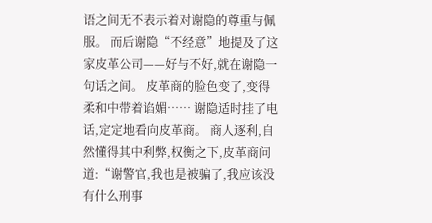语之间无不表示着对谢隐的尊重与佩服。 而后谢隐“不经意”地提及了这家皮革公司——好与不好,就在谢隐一句话之间。 皮革商的脸色变了,变得柔和中带着谄媚…… 谢隐适时挂了电话,定定地看向皮革商。 商人逐利,自然懂得其中利弊,权衡之下,皮革商问道:“谢警官,我也是被骗了,我应该没有什么刑事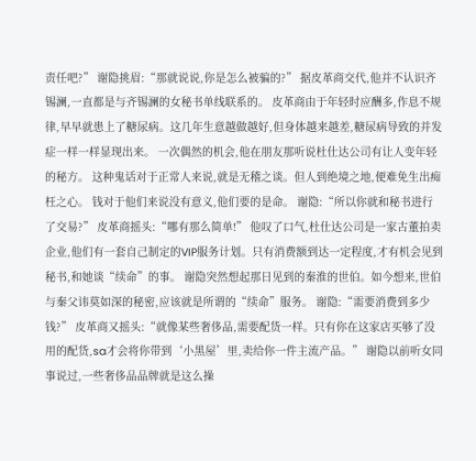责任吧?” 谢隐挑眉:“那就说说,你是怎么被骗的?” 据皮革商交代,他并不认识齐锡澜,一直都是与齐锡澜的女秘书单线联系的。 皮革商由于年轻时应酬多,作息不规律,早早就患上了糖尿病。这几年生意越做越好,但身体越来越差,糖尿病导致的并发症一样一样显现出来。 一次偶然的机会,他在朋友那听说杜仕达公司有让人变年轻的秘方。 这种鬼话对于正常人来说,就是无稽之谈。但人到绝境之地,便难免生出痴枉之心。 钱对于他们来说没有意义,他们要的是命。 谢隐:“所以你就和秘书进行了交易?” 皮革商摇头:“哪有那么简单!” 他叹了口气,杜仕达公司是一家古董拍卖企业,他们有一套自己制定的VIP服务计划。只有消费额到达一定程度,才有机会见到秘书,和她谈“续命”的事。 谢隐突然想起那日见到的秦淮的世伯。如今想来,世伯与秦父讳莫如深的秘密,应该就是所谓的“续命”服务。 谢隐:“需要消费到多少钱?” 皮革商又摇头:“就像某些奢侈品,需要配货一样。只有你在这家店买够了没用的配货,sa才会将你带到‘小黑屋’里,卖给你一件主流产品。” 谢隐以前听女同事说过,一些奢侈品品牌就是这么操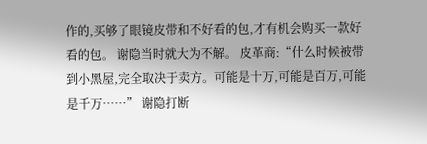作的,买够了眼镜皮带和不好看的包,才有机会购买一款好看的包。 谢隐当时就大为不解。 皮革商:“什么时候被带到小黑屋,完全取决于卖方。可能是十万,可能是百万,可能是千万……” 谢隐打断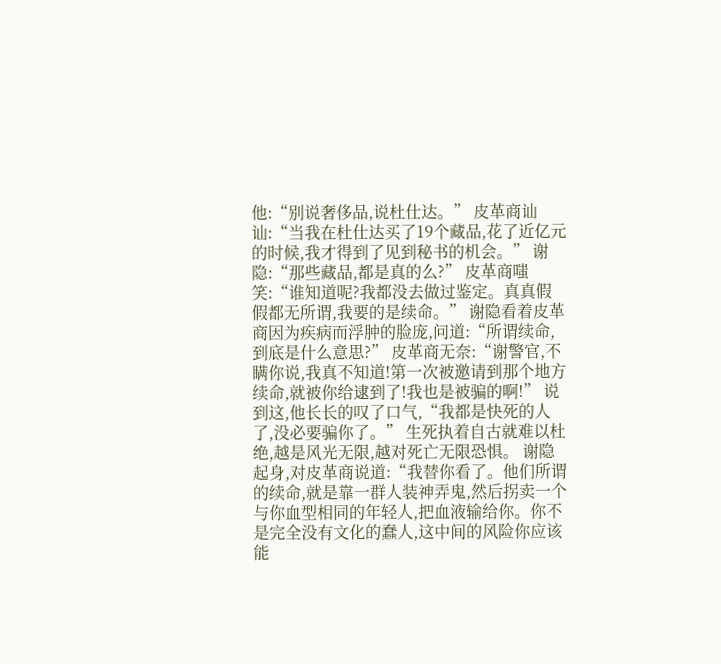他:“别说奢侈品,说杜仕达。” 皮革商讪讪:“当我在杜仕达买了19个藏品,花了近亿元的时候,我才得到了见到秘书的机会。” 谢隐:“那些藏品,都是真的么?” 皮革商嗤笑:“谁知道呢?我都没去做过鉴定。真真假假都无所谓,我要的是续命。” 谢隐看着皮革商因为疾病而浮肿的脸庞,问道:“所谓续命,到底是什么意思?” 皮革商无奈:“谢警官,不瞒你说,我真不知道!第一次被邀请到那个地方续命,就被你给逮到了!我也是被骗的啊!” 说到这,他长长的叹了口气,“我都是快死的人了,没必要骗你了。” 生死执着自古就难以杜绝,越是风光无限,越对死亡无限恐惧。 谢隐起身,对皮革商说道:“我替你看了。他们所谓的续命,就是靠一群人装神弄鬼,然后拐卖一个与你血型相同的年轻人,把血液输给你。你不是完全没有文化的蠢人,这中间的风险你应该能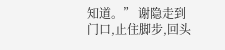知道。” 谢隐走到门口,止住脚步,回头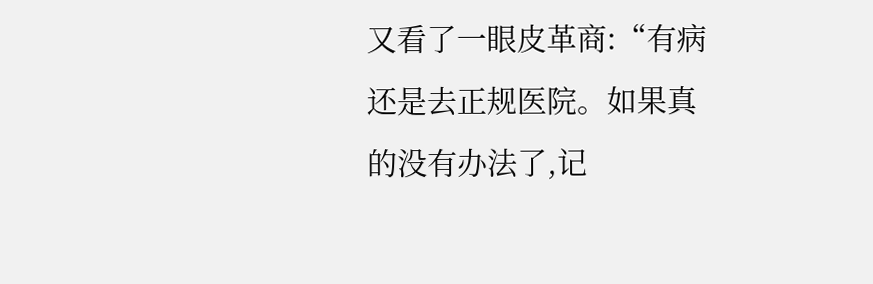又看了一眼皮革商:“有病还是去正规医院。如果真的没有办法了,记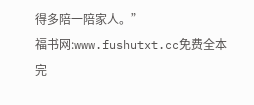得多陪一陪家人。”
福书网:www.fushutxt.cc免费全本完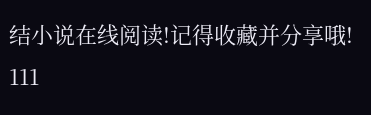结小说在线阅读!记得收藏并分享哦!
111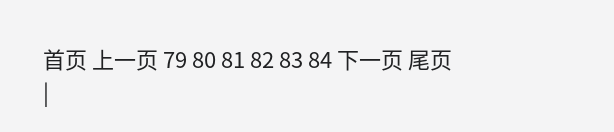首页 上一页 79 80 81 82 83 84 下一页 尾页
|